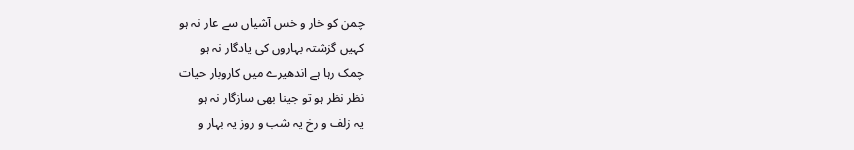چمن کو خار و خس آشیاں سے عار نہ ہو
کہیں گزشتہ بہاروں کی یادگار نہ ہو
چمک رہا ہے اندھیرے میں کاروبار حیات
نظر نظر ہو تو جینا بھی سازگار نہ ہو
یہ زلف و رخ یہ شب و روز یہ بہار و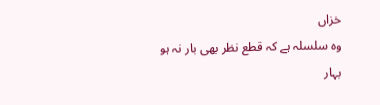خزاں
وہ سلسلہ ہے کہ قطع نظر بھی بار نہ ہو
بہار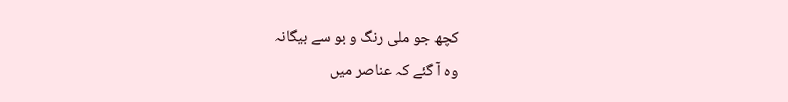کچھ جو ملی رنگ و بو سے بیگانہ
وہ آ گئے کہ عناصر میں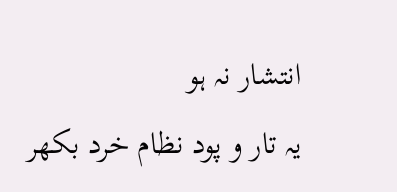انتشار نہ ہو
یہ تار و پود نظام خرد بکھر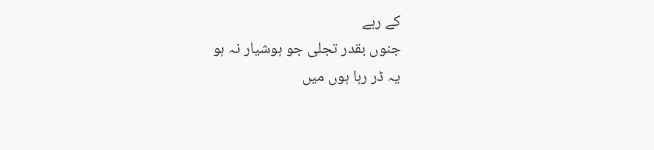کے رہے
جنوں بقدر تجلی جو ہوشیار نہ ہو
یہ ڈر رہا ہوں میں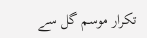تکرار موسم گل سے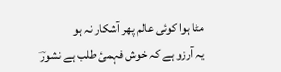مٹا ہوا کوئی عالم پھر آشکار نہ ہو
یہ آرزو ہے کہ خوش فہمیٔ طلب ہے نشورؔ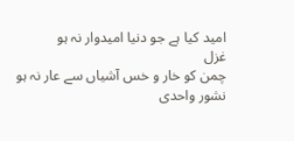امید کیا ہے جو دنیا امیدوار نہ ہو
غزل
چمن کو خار و خس آشیاں سے عار نہ ہو
نشور واحدی